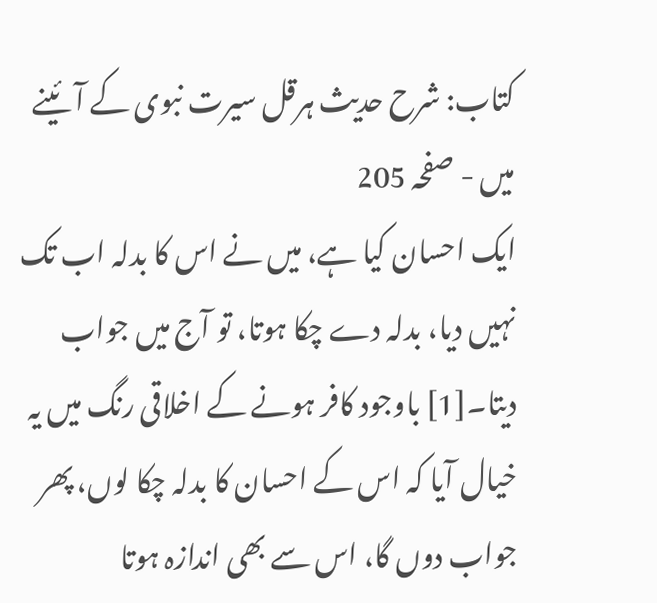کتاب: شرح حدیث ہرقل سیرت نبوی کے آئینے میں - صفحہ 205
ایک احسان کیا ہے، میں نے اس کا بدلہ اب تک نہیں دیا، بدلہ دے چکا ہوتا، تو آج میں جواب دیتا۔[1] باوجود کافر ہونے کے اخلاقی رنگ میں یہ خیال آیا کہ اس کے احسان کا بدلہ چکا لوں، پھر جواب دوں گا، اس سے بھی اندازہ ہوتا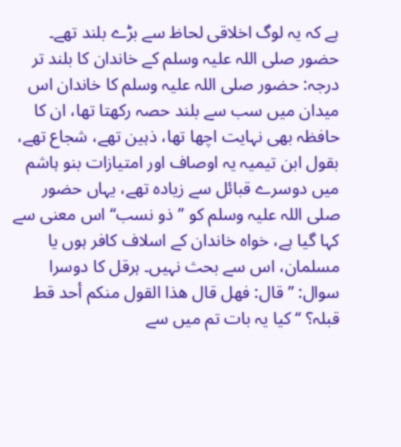ہے کہ یہ لوگ اخلاقی لحاظ سے بڑے بلند تھے۔ حضور صلی اللہ علیہ وسلم کے خاندان کا بلند تر درجہ: حضور صلی اللہ علیہ وسلم کا خاندان اس میدان میں سب سے بلند حصہ رکھتا تھا، ان کا حافظہ بھی نہایت اچھا تھا، ذہین تھے، شجاع تھے، بقول ابن تیمیہ یہ اوصاف اور امتیازات بنو ہاشم میں دوسرے قبائل سے زیادہ تھے، یہاں حضور صلی اللہ علیہ وسلم کو ’’ذو نسب‘‘ اس معنی سے کہا گیا ہے، خواہ خاندان کے اسلاف کافر ہوں یا مسلمان، اس سے بحث نہیں۔ ہرقل کا دوسرا سوال: ’’ قال: فھل قال ھذا القول منکم أحد قط قبلہ؟ ‘‘ کیا یہ بات تم میں سے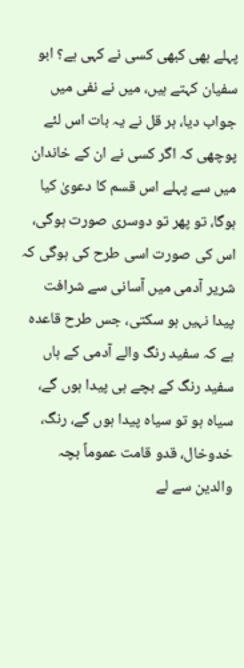پہلے بھی کبھی کسی نے کہی ہے؟ ابو سفیان کہتے ہیں، میں نے نفی میں جواب دیا، ہر قل نے یہ بات اس لئے پوچھی کہ اگر کسی نے ان کے خاندان میں سے پہلے اس قسم کا دعویٰ کیا ہوگا، تو پھر تو دوسری صورت ہوگی، اس کی صورت اسی طرح کی ہوگی کہ شریر آدمی میں آسانی سے شرافت پیدا نہیں ہو سکتی، جس طرح قاعدہ ہے کہ سفید رنگ والے آدمی کے ہاں سفید رنگ کے بچے ہی پیدا ہوں گے، سیاہ ہو تو سیاہ پیدا ہوں گے، رنگ، خدوخال، قدو قامت عموماً بچہ والدین سے لے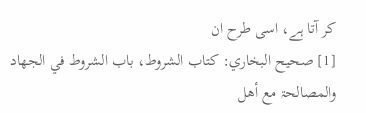کر آتا ہے، اسی طرح ان
[1] صحیح البخاري: کتاب الشروط، باب الشروط في الجھاد والمصالحۃ مع أھل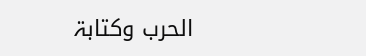الحرب وکتابۃ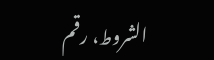الشروط، رقم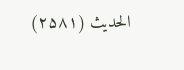الحدیث (۲۵۸۱)